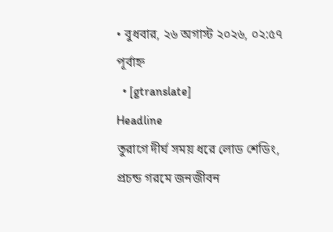• বুধবার, ২৬ অগাস্ট ২০২৬, ০২:৫৭ পূর্বাহ্ন
  • [gtranslate]
Headline
তুরাগে দীর্ঘ সময় ধরে লোড শেডিং, প্রচন্ড গরমে জনজীবন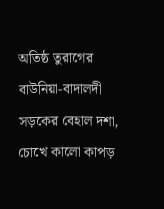অতিষ্ঠ তুরাগের বাউনিয়া-বাদালদী সড়কের বেহাল দশা, চোখে কালো কাপড়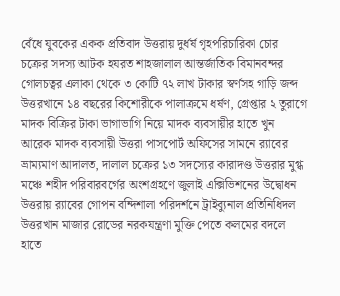বেঁধে যুবকের একক প্রতিবাদ উত্তরায় দুর্ধর্ষ গৃহপরিচারিকা চোর চক্রের সদস্য আটক হযরত শাহজালাল আন্তর্জাতিক বিমানবন্দর গোলচত্বর এলাকা থেকে ৩ কোটি ৭২ লাখ টাকার স্বর্ণসহ গাড়ি জব্দ উত্তরখানে ১৪ বছরের কিশোরীকে পালাক্রমে ধর্ষণ, গ্রেপ্তার ২ তুরাগে মাদক বিক্রির টাকা ভাগাভাগি নিয়ে মাদক ব্যবসায়ীর হাতে খুন আরেক মাদক ব্যবসায়ী উত্তরা পাসপোর্ট অফিসের সামনে র‍্যাবের ভ্রাম্যমাণ আদালত, দালাল চক্রের ১৩ সদস্যের কারাদণ্ড উত্তরার মুগ্ধ মঞ্চে শহীদ পরিবারবর্গের অংশগ্রহণে জুলাই এক্সিভিশনের উদ্বোধন উত্তরায় র‍্যাবের গোপন বন্দিশালা পরিদর্শনে ট্রাইব্যুনাল প্রতিনিধিদল উত্তরখান মাজার রোডের নরকযন্ত্রণা মুক্তি পেতে কলমের বদলে হাতে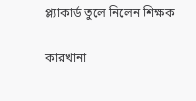প্ল্যাকার্ড তুলে নিলেন শিক্ষক

কারখানা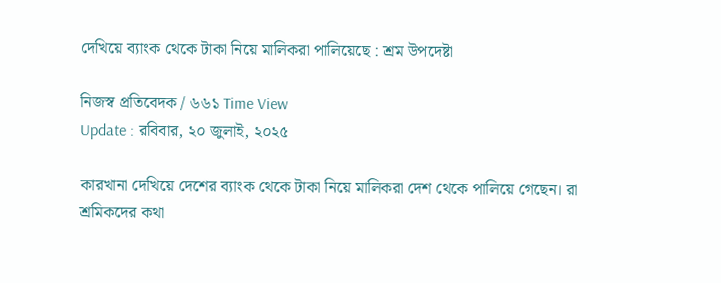দেখিয়ে ব্যাংক থেকে টাকা নিয়ে মালিকরা পালিয়েছে : শ্রম উপদেষ্টা

নিজস্ব প্রতিবেদক / ৬৬১ Time View
Update : রবিবার, ২০ জুলাই, ২০২৫

কারখানা দেখিয়ে দেশের ব্যাংক থেকে টাকা নিয়ে মালিকরা দেশ থেকে পালিয়ে গেছেন। রা শ্রমিকদের কথা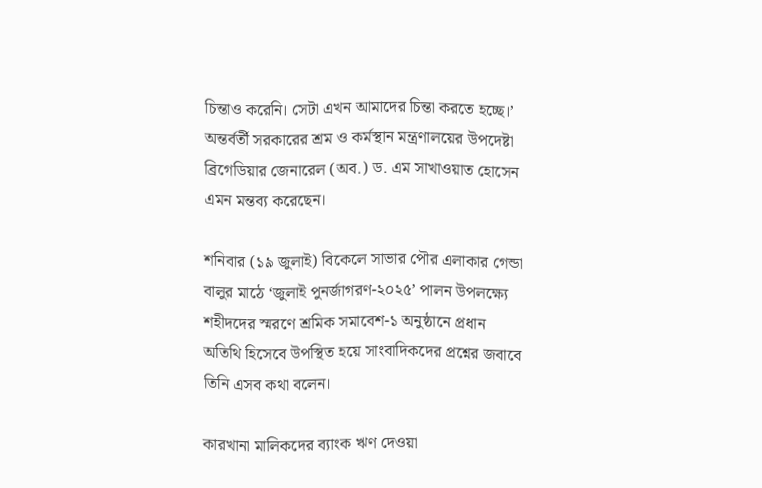চিন্তাও করেনি। সেটা এখন আমাদের চিন্তা করতে হচ্ছে।’ অন্তর্বর্তী সরকারের শ্রম ও কর্মস্থান মন্ত্রণালয়ের উপদেষ্টা ব্রিগেডিয়ার জেনারেল (অব.) ড. এম সাখাওয়াত হোসেন এমন মন্তব্য করেছেন।

শনিবার (১৯ জুলাই) বিকেলে সাভার পৌর এলাকার গেন্ডা বালুর মাঠে ‘জুলাই পুনর্জাগরণ-২০২৫’ পালন উপলক্ষ্যে শহীদদের স্মরণে শ্রমিক সমাবেশ-১ অনুষ্ঠানে প্রধান অতিথি হিসেবে উপস্থিত হয়ে সাংবাদিকদের প্রশ্নের জবাবে তিনি এসব কথা বলেন।

কারখানা মালিকদের ব্যাংক ঋণ দেওয়া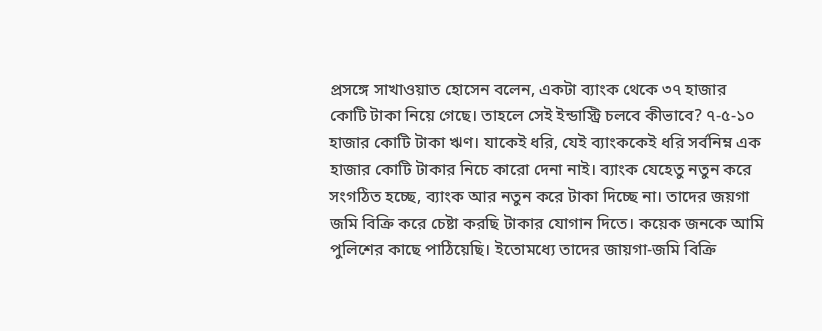প্রসঙ্গে সাখাওয়াত হোসেন বলেন, একটা ব্যাংক থেকে ৩৭ হাজার কোটি টাকা নিয়ে গেছে। তাহলে সেই ইন্ডাস্ট্রি চলবে কীভাবে? ৭-৫-১০ হাজার কোটি টাকা ঋণ। যাকেই ধরি, যেই ব্যাংককেই ধরি সর্বনিম্ন এক হাজার কোটি টাকার নিচে কারো দেনা নাই। ব্যাংক যেহেতু নতুন করে সংগঠিত হচ্ছে, ব্যাংক আর নতুন করে টাকা দিচ্ছে না। তাদের জয়গা জমি বিক্রি করে চেষ্টা করছি টাকার যোগান দিতে। কয়েক জনকে আমি পুলিশের কাছে পাঠিয়েছি। ইতোমধ্যে তাদের জায়গা-জমি বিক্রি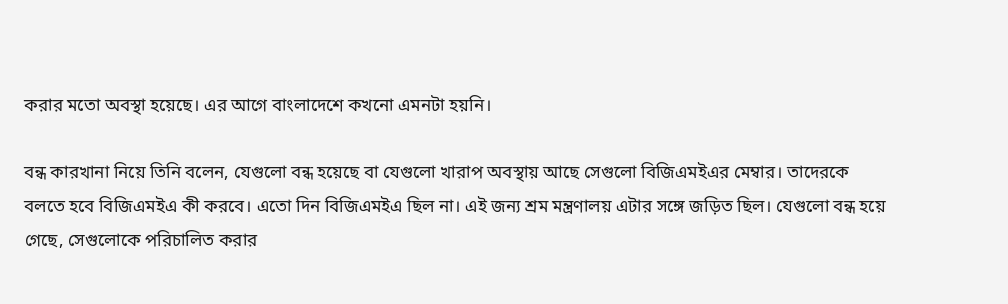করার মতো অবস্থা হয়েছে। এর আগে বাংলাদেশে কখনো এমনটা হয়নি।

বন্ধ কারখানা নিয়ে তিনি বলেন, যেগুলো বন্ধ হয়েছে বা যেগুলো খারাপ অবস্থায় আছে সেগুলো বিজিএমইএর মেম্বার। তাদেরকে বলতে হবে বিজিএমইএ কী করবে। এতো দিন বিজিএমইএ ছিল না। এই জন্য শ্রম মন্ত্রণালয় এটার সঙ্গে জড়িত ছিল। যেগুলো বন্ধ হয়ে গেছে, সেগুলোকে পরিচালিত করার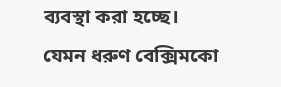ব্যবস্থা করা হচ্ছে। যেমন ধরুণ বেক্সিমকো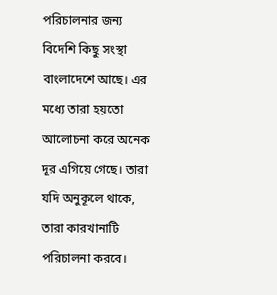পরিচালনার জন্য বিদেশি কিছু সংস্থা বাংলাদেশে আছে। এর মধ্যে তারা হয়তো আলোচনা করে অনেক দূর এগিয়ে গেছে। তারা যদি অনুকূলে থাকে, তারা কারখানাটি পরিচালনা করবে।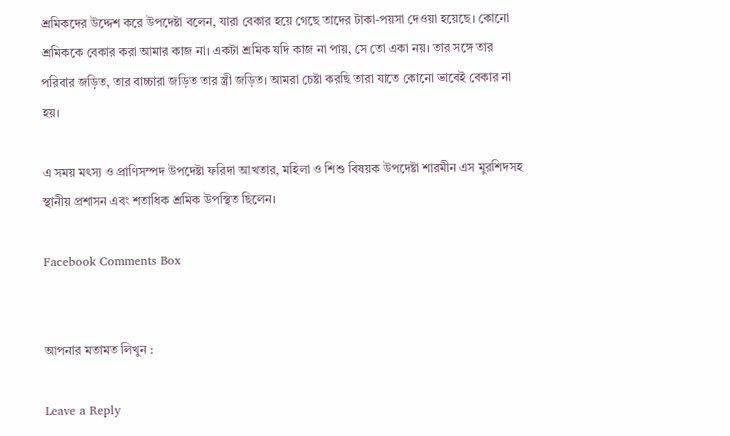শ্রমিকদের উদ্দেশ করে উপদেষ্টা বলেন, যারা বেকার হয়ে গেছে তাদের টাকা-পয়সা দেওয়া হয়েছে। কোনো শ্রমিককে বেকার করা আমার কাজ না। একটা শ্রমিক যদি কাজ না পায়, সে তো একা নয়। তার সঙ্গে তার পরিবার জড়িত, তার বাচ্চারা জড়িত তার স্ত্রী জড়িত। আমরা চেষ্টা করছি তারা যাতে কোনো ভাবেই বেকার না হয়।

এ সময় মৎস্য ও প্রাণিসম্পদ উপদেষ্টা ফরিদা আখতার, মহিলা ও শিশু বিষয়ক উপদেষ্টা শারমীন এস মুরশিদসহ স্থানীয় প্রশাসন এবং শতাধিক শ্রমিক উপস্থিত ছিলেন।

Facebook Comments Box


আপনার মতামত লিখুন :

Leave a Reply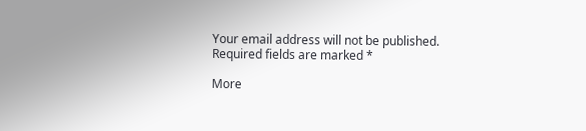Your email address will not be published. Required fields are marked *

More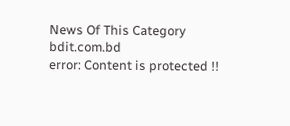News Of This Category
bdit.com.bd
error: Content is protected !!